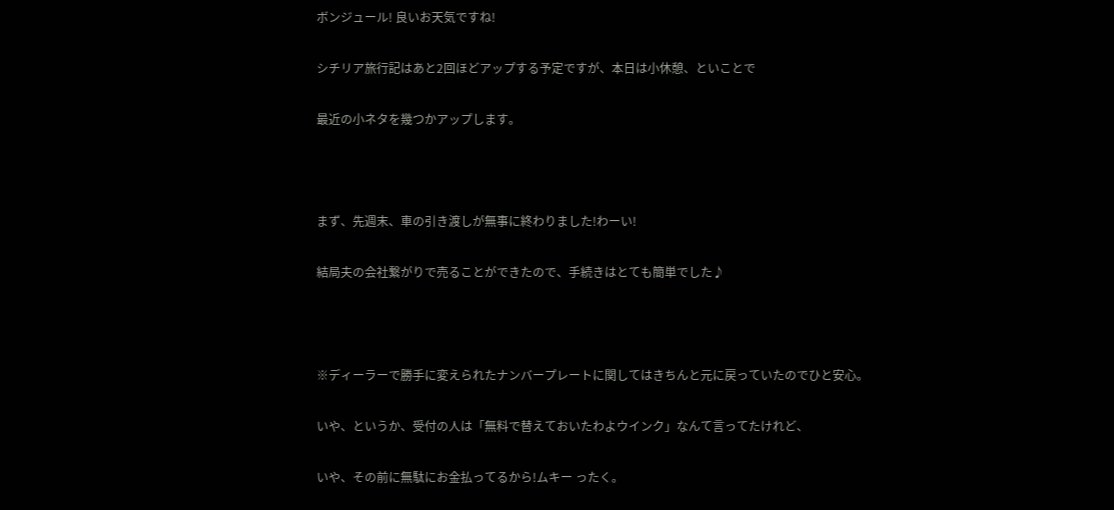ボンジュール! 良いお天気ですね!

シチリア旅行記はあと2回ほどアップする予定ですが、本日は小休憩、といことで

最近の小ネタを幾つかアップします。



まず、先週末、車の引き渡しが無事に終わりました!わーい!

結局夫の会社繋がりで売ることができたので、手続きはとても簡単でした♪



※ディーラーで勝手に変えられたナンバープレートに関してはきちんと元に戻っていたのでひと安心。

いや、というか、受付の人は「無料で替えておいたわよウインク」なんて言ってたけれど、

いや、その前に無駄にお金払ってるから!ムキー ったく。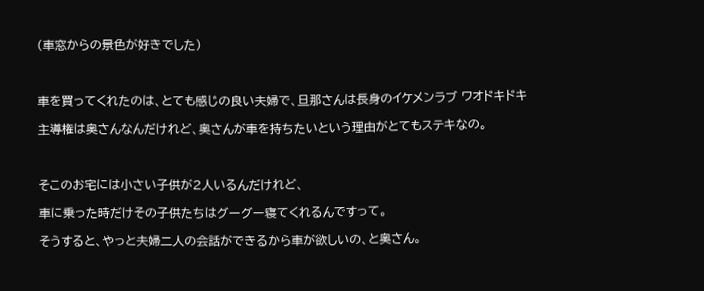(車窓からの景色が好きでした)



車を買ってくれたのは、とても感じの良い夫婦で、旦那さんは長身のイケメンラブ ワオドキドキ

主導権は奥さんなんだけれど、奥さんが車を持ちたいという理由がとてもステキなの。



そこのお宅には小さい子供が2人いるんだけれど、

車に乗った時だけその子供たちはグーグー寝てくれるんですって。

そうすると、やっと夫婦二人の会話ができるから車が欲しいの、と奥さん。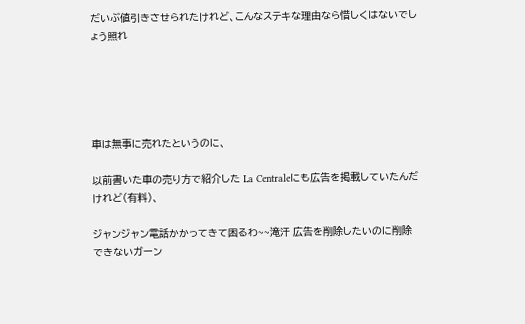だいぶ値引きさせられたけれど、こんなステキな理由なら惜しくはないでしょう照れ





車は無事に売れたというのに、

以前書いた車の売り方で紹介した La Centraleにも広告を掲載していたんだけれど(有料)、

ジャンジャン電話かかってきて困るわ~~滝汗 広告を削除したいのに削除できないガーン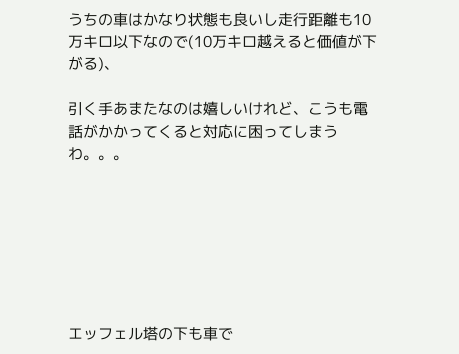うちの車はかなり状態も良いし走行距離も10万キロ以下なので(10万キロ越えると価値が下がる)、

引く手あまたなのは嬉しいけれど、こうも電話がかかってくると対応に困ってしまうわ。。。







エッフェル塔の下も車で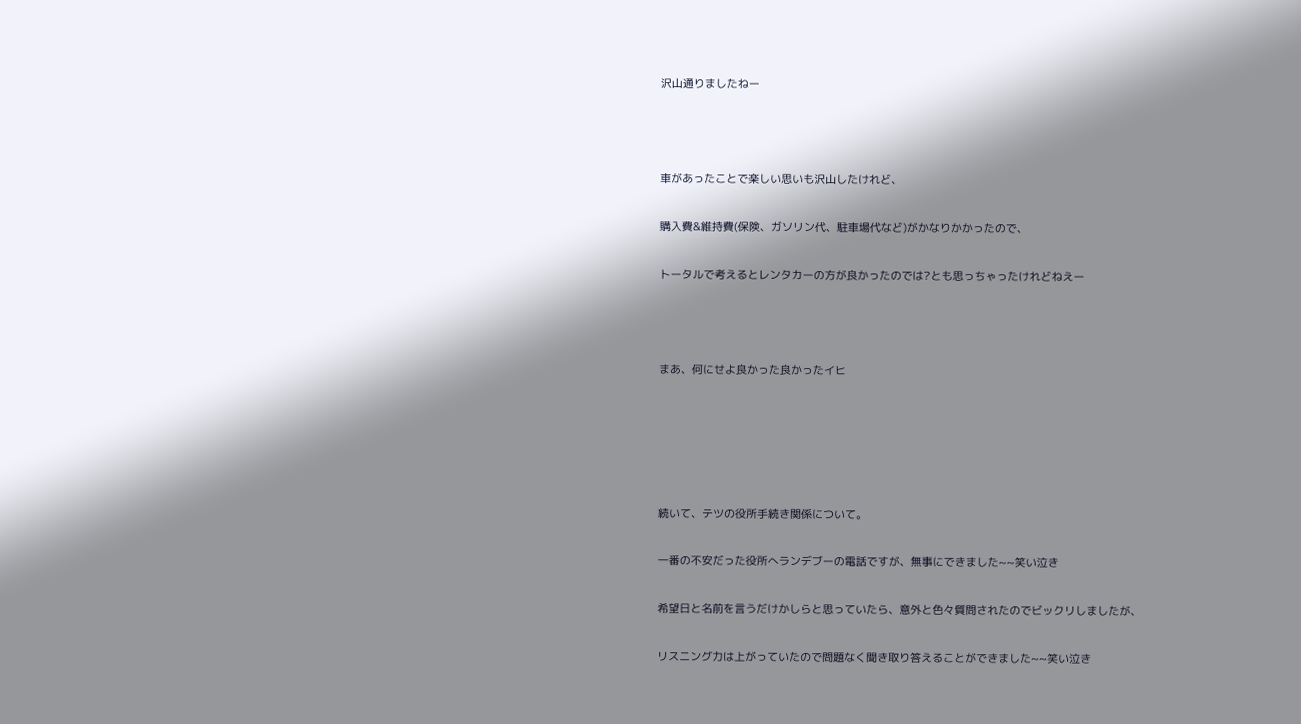沢山通りましたねー



車があったことで楽しい思いも沢山したけれど、

購入費&維持費(保険、ガソリン代、駐車場代など)がかなりかかったので、

トータルで考えるとレンタカーの方が良かったのでは?とも思っちゃったけれどねえー



まあ、何にせよ良かった良かったイヒ





続いて、テツの役所手続き関係について。

一番の不安だった役所へランデブーの電話ですが、無事にできました~~笑い泣き

希望日と名前を言うだけかしらと思っていたら、意外と色々質問されたのでビックリしましたが、

リスニング力は上がっていたので問題なく聞き取り答えることができました~~笑い泣き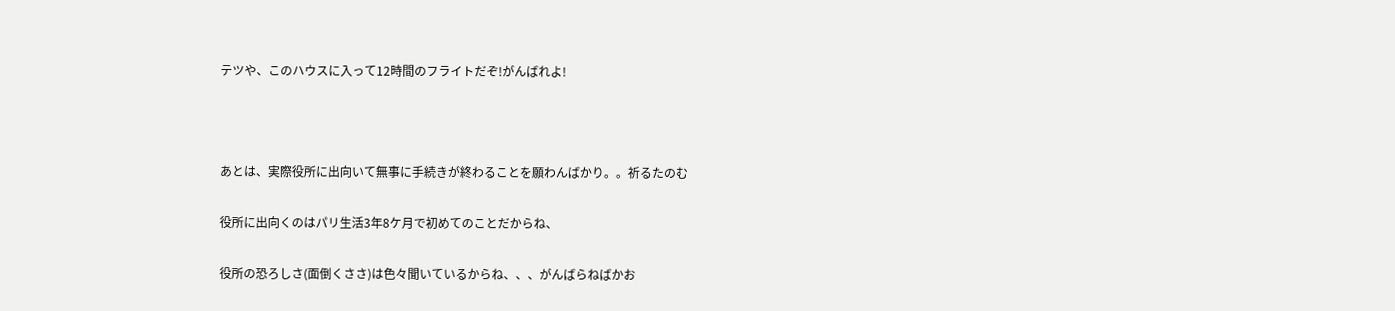テツや、このハウスに入って12時間のフライトだぞ!がんばれよ!



あとは、実際役所に出向いて無事に手続きが終わることを願わんばかり。。祈るたのむ

役所に出向くのはパリ生活3年8ケ月で初めてのことだからね、

役所の恐ろしさ(面倒くささ)は色々聞いているからね、、、がんばらねばかお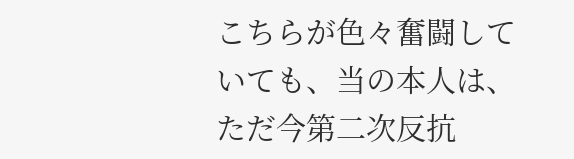こちらが色々奮闘していても、当の本人は、ただ今第二次反抗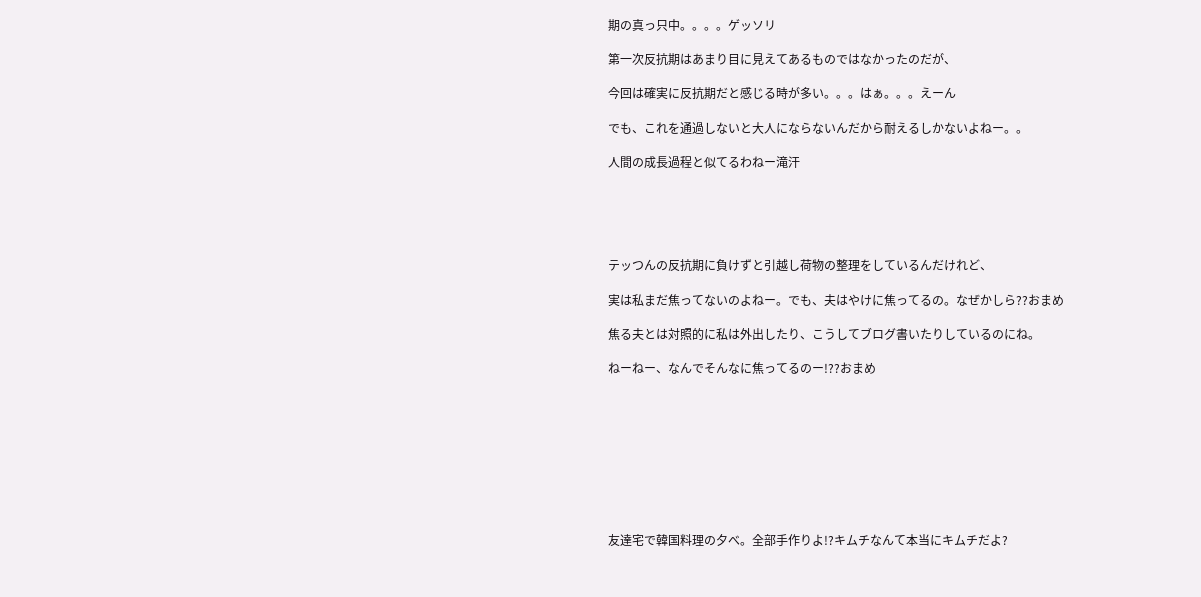期の真っ只中。。。。ゲッソリ

第一次反抗期はあまり目に見えてあるものではなかったのだが、

今回は確実に反抗期だと感じる時が多い。。。はぁ。。。えーん

でも、これを通過しないと大人にならないんだから耐えるしかないよねー。。

人間の成長過程と似てるわねー滝汗





テッつんの反抗期に負けずと引越し荷物の整理をしているんだけれど、

実は私まだ焦ってないのよねー。でも、夫はやけに焦ってるの。なぜかしら??おまめ

焦る夫とは対照的に私は外出したり、こうしてブログ書いたりしているのにね。

ねーねー、なんでそんなに焦ってるのー!??おまめ









友達宅で韓国料理の夕べ。全部手作りよ!?キムチなんて本当にキムチだよ?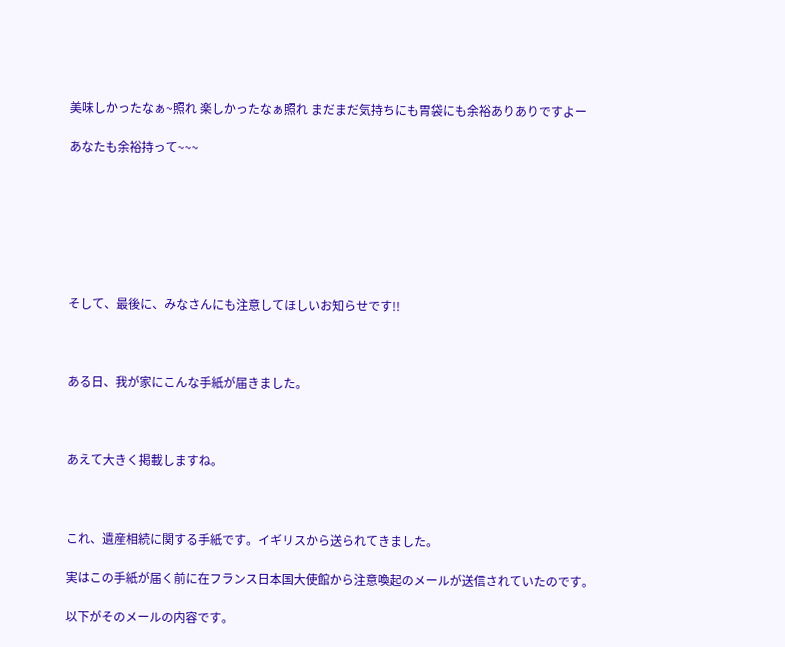美味しかったなぁ~照れ 楽しかったなぁ照れ まだまだ気持ちにも胃袋にも余裕ありありですよー

あなたも余裕持って~~~







そして、最後に、みなさんにも注意してほしいお知らせです!!



ある日、我が家にこんな手紙が届きました。



あえて大きく掲載しますね。



これ、遺産相続に関する手紙です。イギリスから送られてきました。

実はこの手紙が届く前に在フランス日本国大使館から注意喚起のメールが送信されていたのです。

以下がそのメールの内容です。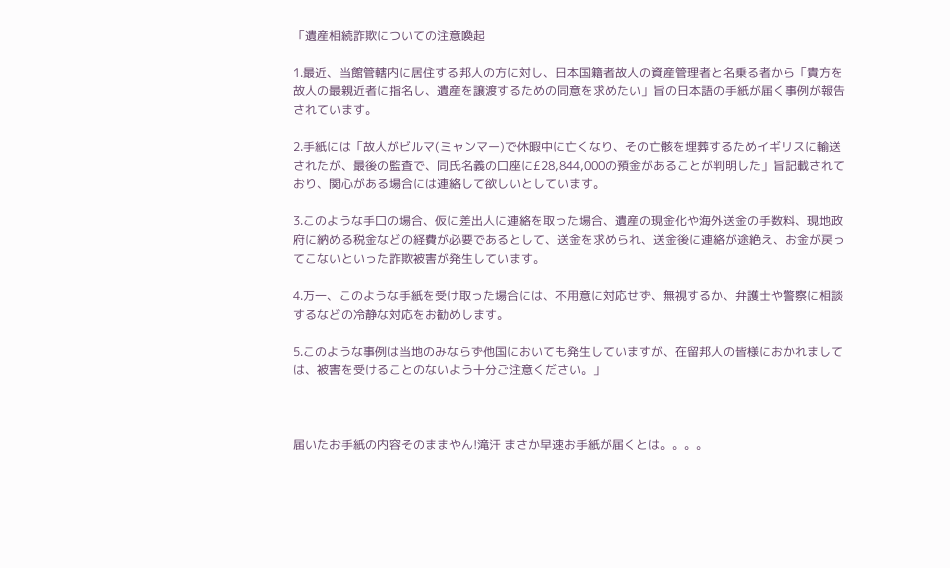「遺産相続詐欺についての注意喚起

1.最近、当館管轄内に居住する邦人の方に対し、日本国籍者故人の資産管理者と名乗る者から「貴方を故人の最親近者に指名し、遺産を譲渡するための同意を求めたい」旨の日本語の手紙が届く事例が報告されています。

2.手紙には「故人がビルマ(ミャンマー)で休暇中に亡くなり、その亡骸を埋葬するためイギリスに輸送されたが、最後の監査で、同氏名義の口座に£28,844,000の預金があることが判明した」旨記載されており、関心がある場合には連絡して欲しいとしています。

3.このような手口の場合、仮に差出人に連絡を取った場合、遺産の現金化や海外送金の手数料、現地政府に納める税金などの経費が必要であるとして、送金を求められ、送金後に連絡が途絶え、お金が戻ってこないといった詐欺被害が発生しています。

4.万一、このような手紙を受け取った場合には、不用意に対応せず、無視するか、弁護士や警察に相談するなどの冷静な対応をお勧めします。

5.このような事例は当地のみならず他国においても発生していますが、在留邦人の皆様におかれましては、被害を受けることのないよう十分ご注意ください。」



届いたお手紙の内容そのままやん!滝汗 まさか早速お手紙が届くとは。。。。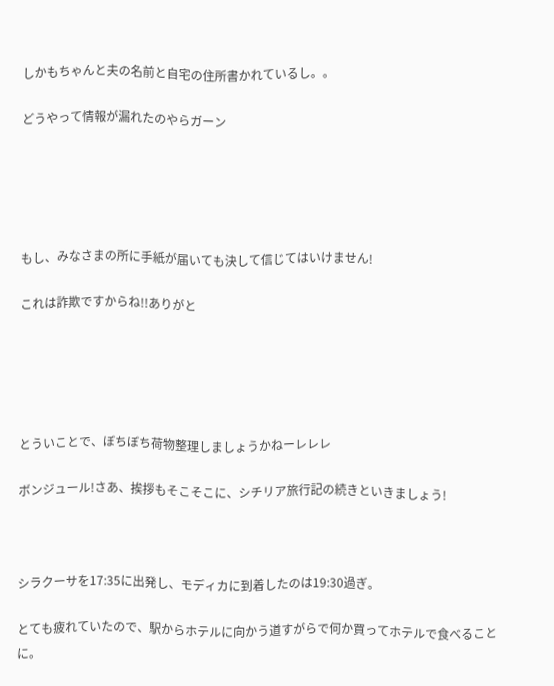しかもちゃんと夫の名前と自宅の住所書かれているし。。

どうやって情報が漏れたのやらガーン





もし、みなさまの所に手紙が届いても決して信じてはいけません!

これは詐欺ですからね!!ありがと





とういことで、ぼちぼち荷物整理しましょうかねーレレレ

ボンジュール!さあ、挨拶もそこそこに、シチリア旅行記の続きといきましょう!



シラクーサを17:35に出発し、モディカに到着したのは19:30過ぎ。

とても疲れていたので、駅からホテルに向かう道すがらで何か買ってホテルで食べることに。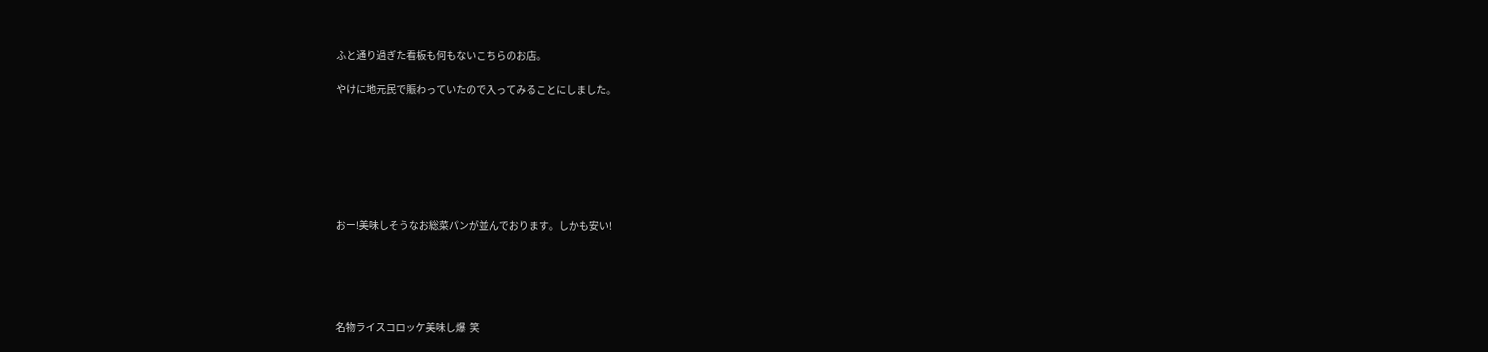ふと通り過ぎた看板も何もないこちらのお店。

やけに地元民で賑わっていたので入ってみることにしました。







おー!美味しそうなお総菜パンが並んでおります。しかも安い!





名物ライスコロッケ美味し爆  笑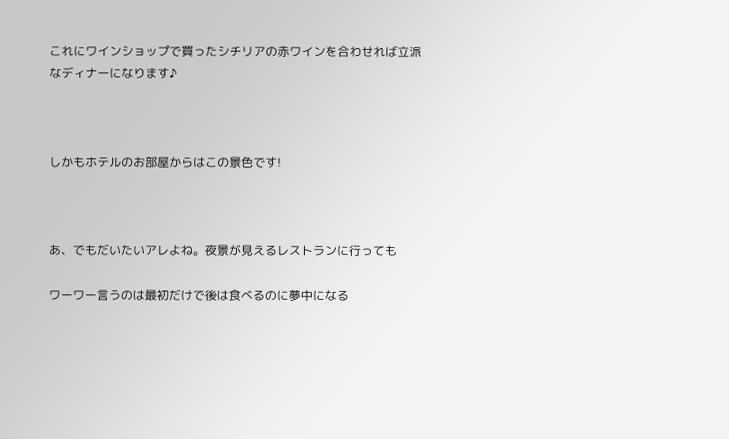これにワインショップで買ったシチリアの赤ワインを合わせれば立派なディナーになります♪



しかもホテルのお部屋からはこの景色です!



あ、でもだいたいアレよね。夜景が見えるレストランに行っても

ワーワー言うのは最初だけで後は食べるのに夢中になる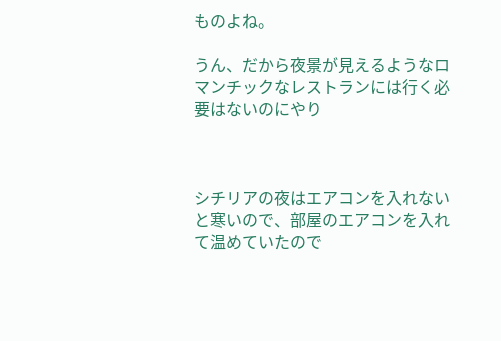ものよね。

うん、だから夜景が見えるようなロマンチックなレストランには行く必要はないのにやり



シチリアの夜はエアコンを入れないと寒いので、部屋のエアコンを入れて温めていたので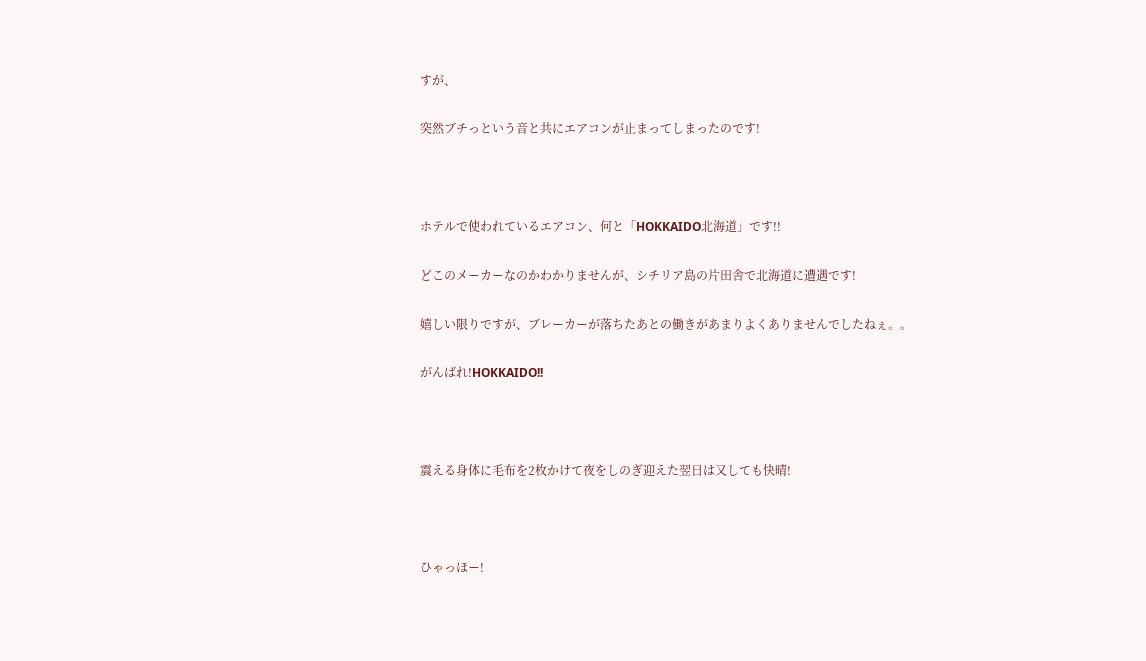すが、

突然ブチっという音と共にエアコンが止まってしまったのです!



ホテルで使われているエアコン、何と「HOKKAIDO北海道」です!!

どこのメーカーなのかわかりませんが、シチリア島の片田舎で北海道に遭遇です!

嬉しい限りですが、ブレーカーが落ちたあとの働きがあまりよくありませんでしたねぇ。。

がんばれ!HOKKAIDO!!



震える身体に毛布を2枚かけて夜をしのぎ迎えた翌日は又しても快晴!



ひゃっほー!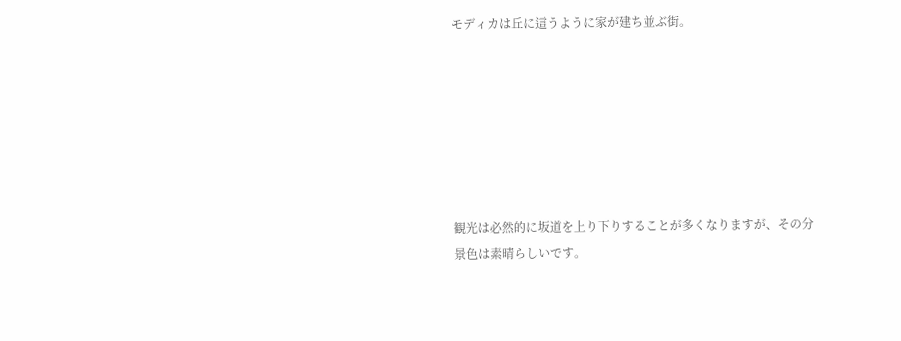モディカは丘に這うように家が建ち並ぶ街。







観光は必然的に坂道を上り下りすることが多くなりますが、その分景色は素晴らしいです。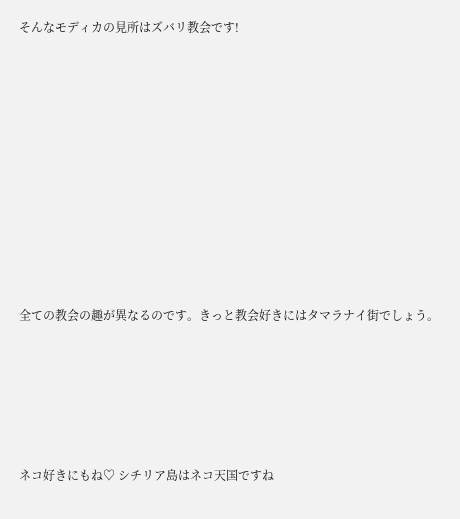そんなモディカの見所はズバリ教会です!

















全ての教会の趣が異なるのです。きっと教会好きにはタマラナイ街でしょう。









ネコ好きにもね♡ シチリア島はネコ天国ですね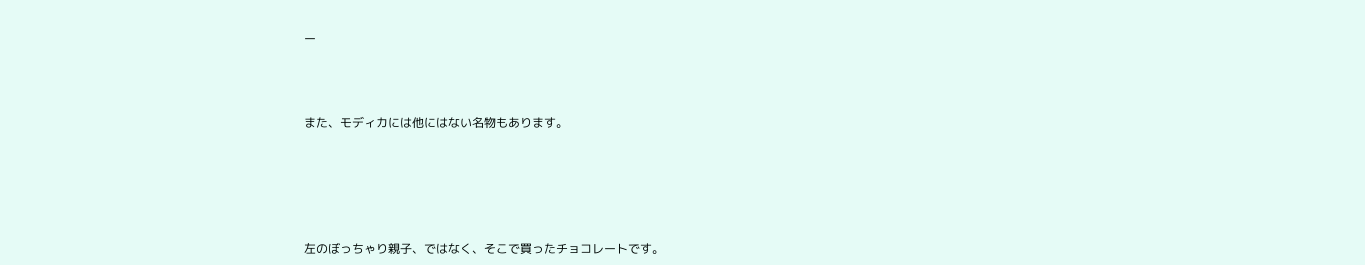ー



また、モディカには他にはない名物もあります。





左のぼっちゃり親子、ではなく、そこで買ったチョコレートです。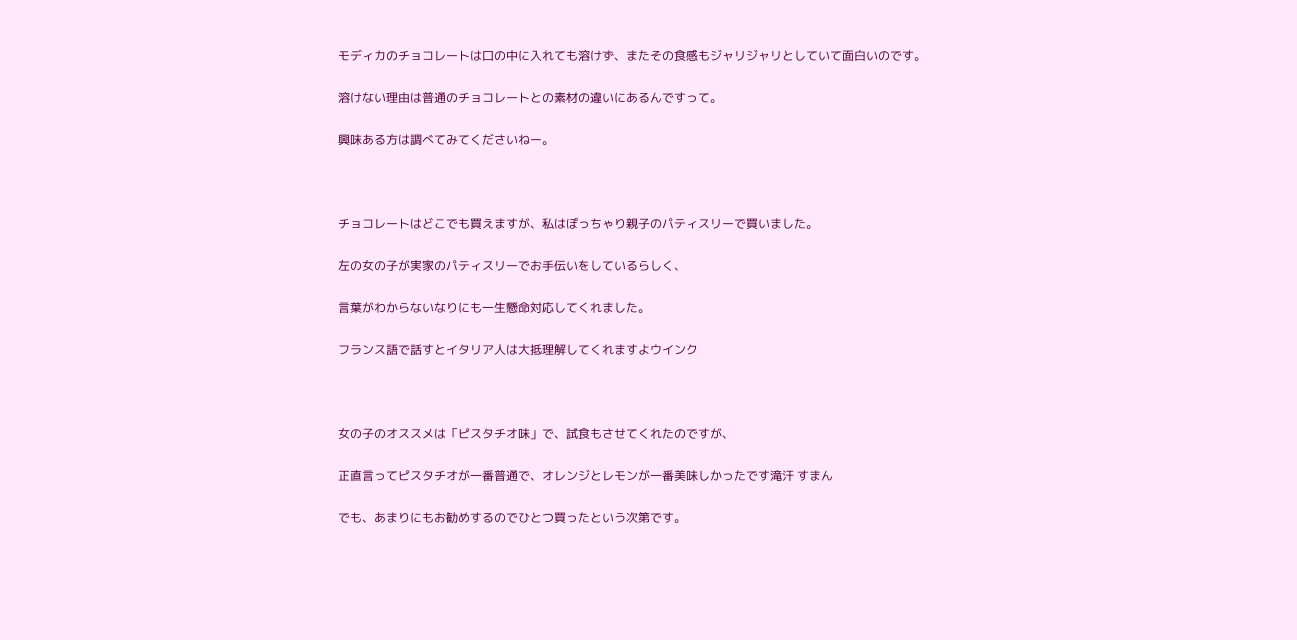モディカのチョコレートは口の中に入れても溶けず、またその食感もジャリジャリとしていて面白いのです。

溶けない理由は普通のチョコレートとの素材の違いにあるんですって。

興味ある方は調べてみてくださいねー。



チョコレートはどこでも買えますが、私はぽっちゃり親子のパティスリーで買いました。

左の女の子が実家のパティスリーでお手伝いをしているらしく、

言葉がわからないなりにも一生懸命対応してくれました。

フランス語で話すとイタリア人は大抵理解してくれますよウインク



女の子のオススメは「ピスタチオ味」で、試食もさせてくれたのですが、

正直言ってピスタチオが一番普通で、オレンジとレモンが一番美味しかったです滝汗 すまん

でも、あまりにもお勧めするのでひとつ買ったという次第です。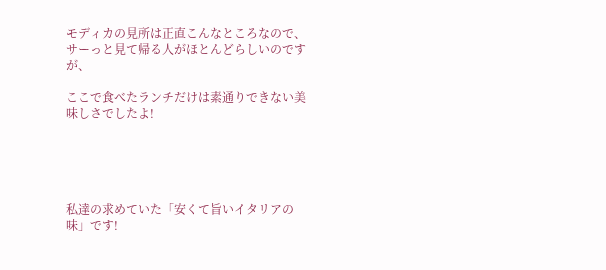モディカの見所は正直こんなところなので、サーっと見て帰る人がほとんどらしいのですが、

ここで食べたランチだけは素通りできない美味しさでしたよ!





私達の求めていた「安くて旨いイタリアの味」です!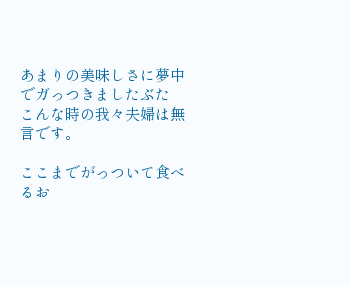あまりの美味しさに夢中でガっつきましたぶた こんな時の我々夫婦は無言です。

ここまでがっついて食べるお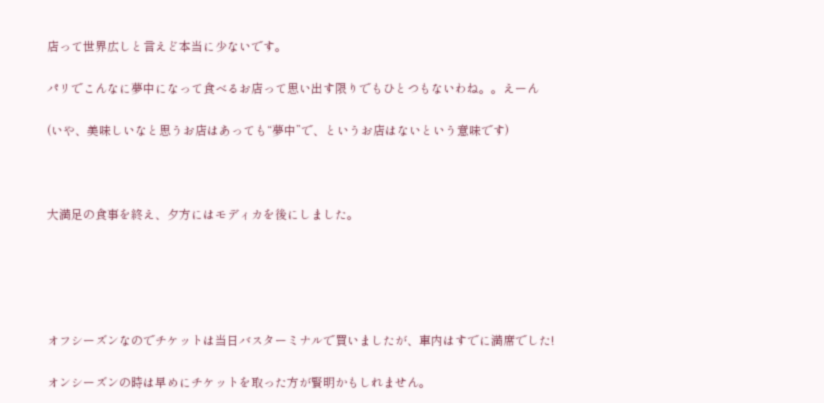店って世界広しと言えど本当に少ないです。

パリでこんなに夢中になって食べるお店って思い出す限りでもひとつもないわね。。えーん

(いや、美味しいなと思うお店はあっても“夢中”で、というお店はないという意味です)



大満足の食事を終え、夕方にはモディカを後にしました。





オフシーズンなのでチケットは当日バスターミナルで買いましたが、車内はすでに満席でした!

オンシーズンの時は早めにチケットを取った方が賢明かもしれません。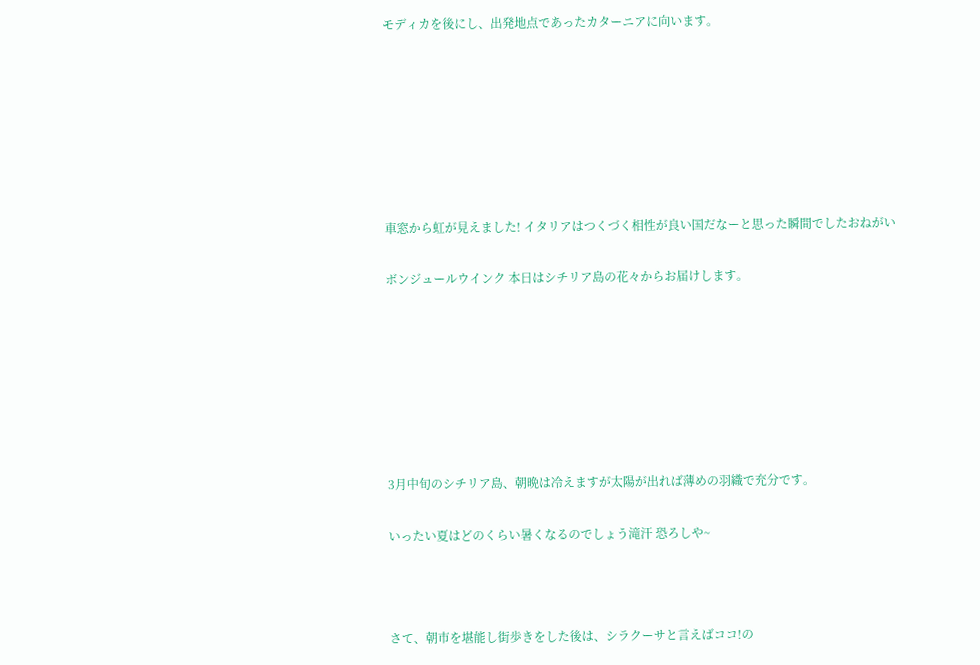モディカを後にし、出発地点であったカターニアに向います。







車窓から虹が見えました! イタリアはつくづく相性が良い国だなーと思った瞬間でしたおねがい

ボンジュールウインク 本日はシチリア島の花々からお届けします。







3月中旬のシチリア島、朝晩は冷えますが太陽が出れば薄めの羽織で充分です。

いったい夏はどのくらい暑くなるのでしょう滝汗 恐ろしや~



さて、朝市を堪能し街歩きをした後は、シラクーサと言えばココ!の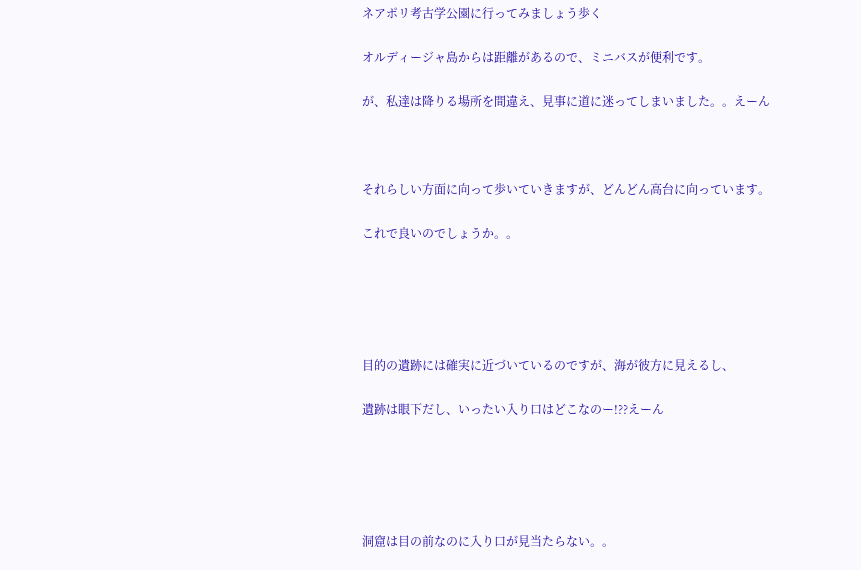ネアポリ考古学公園に行ってみましょう歩く

オルディージャ島からは距離があるので、ミニバスが便利です。

が、私達は降りる場所を間違え、見事に道に迷ってしまいました。。えーん



それらしい方面に向って歩いていきますが、どんどん高台に向っています。

これで良いのでしょうか。。





目的の遺跡には確実に近づいているのですが、海が彼方に見えるし、

遺跡は眼下だし、いったい入り口はどこなのー!??えーん





洞窟は目の前なのに入り口が見当たらない。。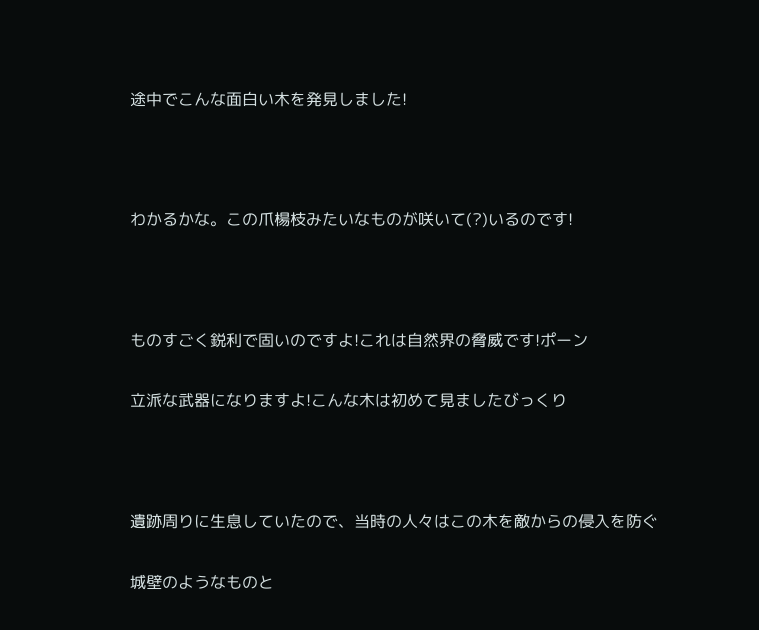途中でこんな面白い木を発見しました!



わかるかな。この爪楊枝みたいなものが咲いて(?)いるのです!



ものすごく鋭利で固いのですよ!これは自然界の脅威です!ポーン

立派な武器になりますよ!こんな木は初めて見ましたびっくり



遺跡周りに生息していたので、当時の人々はこの木を敵からの侵入を防ぐ

城壁のようなものと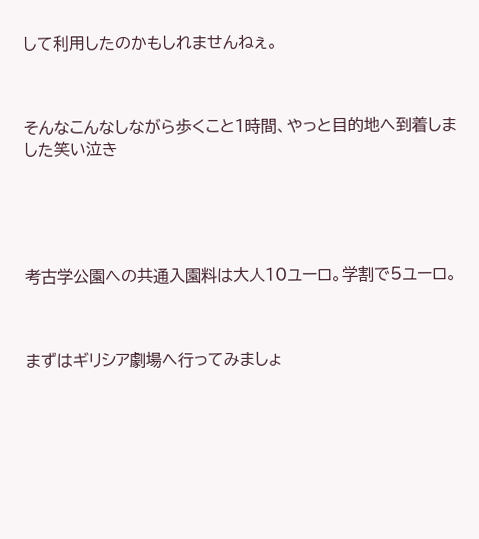して利用したのかもしれませんねぇ。



そんなこんなしながら歩くこと1時間、やっと目的地へ到着しました笑い泣き





考古学公園への共通入園料は大人10ユーロ。学割で5ユーロ。



まずはギリシア劇場へ行ってみましょ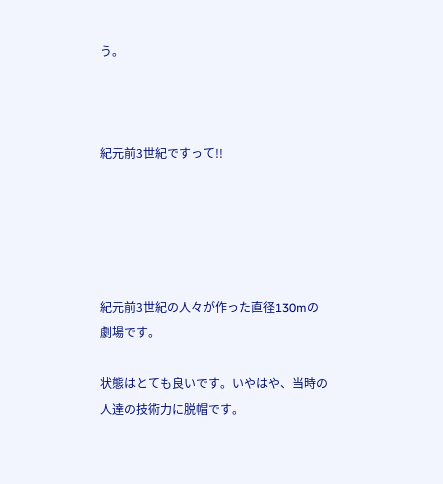う。



紀元前3世紀ですって!!





紀元前3世紀の人々が作った直径130mの劇場です。

状態はとても良いです。いやはや、当時の人達の技術力に脱帽です。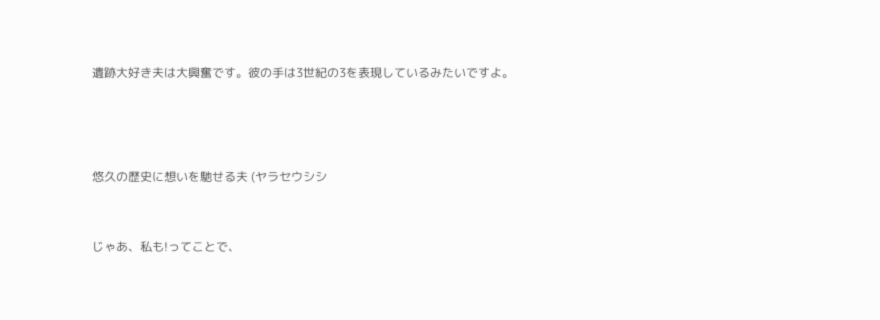遺跡大好き夫は大興奮です。彼の手は3世紀の3を表現しているみたいですよ。





悠久の歴史に想いを馳せる夫 (ヤラセウシシ



じゃあ、私も!ってことで、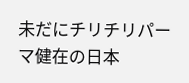未だにチリチリパーマ健在の日本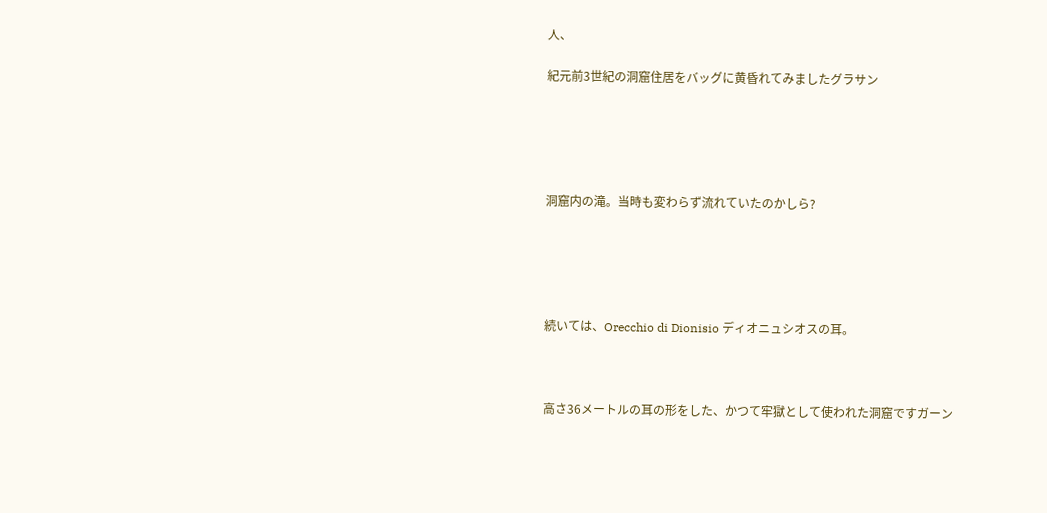人、

紀元前3世紀の洞窟住居をバッグに黄昏れてみましたグラサン





洞窟内の滝。当時も変わらず流れていたのかしら?





続いては、Orecchio di Dionisio ディオニュシオスの耳。



高さ36メートルの耳の形をした、かつて牢獄として使われた洞窟ですガーン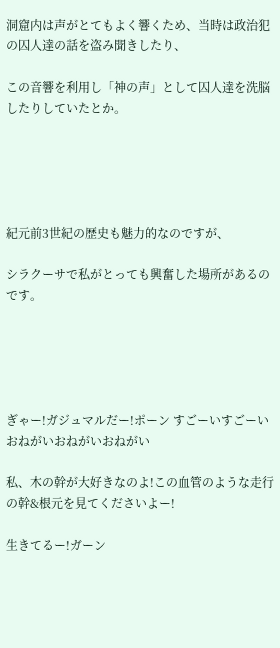洞窟内は声がとてもよく響くため、当時は政治犯の囚人達の話を盗み聞きしたり、

この音響を利用し「神の声」として囚人達を洗脳したりしていたとか。





紀元前3世紀の歴史も魅力的なのですが、

シラクーサで私がとっても興奮した場所があるのです。





ぎゃー!ガジュマルだー!ポーン すごーいすごーいおねがいおねがいおねがい

私、木の幹が大好きなのよ!この血管のような走行の幹&根元を見てくださいよー!

生きてるー!ガーン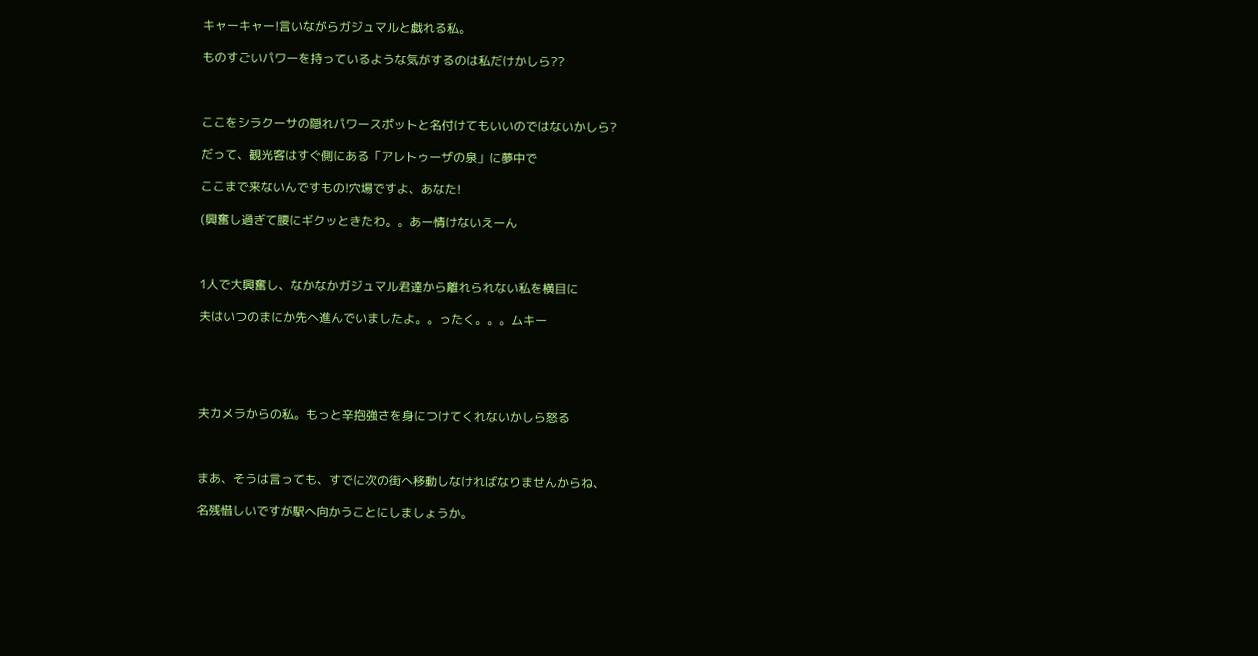キャーキャー!言いながらガジュマルと戯れる私。

ものすごいパワーを持っているような気がするのは私だけかしら??



ここをシラクーサの隠れパワースポットと名付けてもいいのではないかしら?

だって、観光客はすぐ側にある「アレトゥーザの泉」に夢中で

ここまで来ないんですもの!穴場ですよ、あなた!

(興奮し過ぎて腰にギクッときたわ。。あー情けないえーん



1人で大興奮し、なかなかガジュマル君達から離れられない私を横目に

夫はいつのまにか先へ進んでいましたよ。。ったく。。。ムキー





夫カメラからの私。もっと辛抱強さを身につけてくれないかしら怒る



まあ、そうは言っても、すでに次の街へ移動しなければなりませんからね、

名残惜しいですが駅へ向かうことにしましょうか。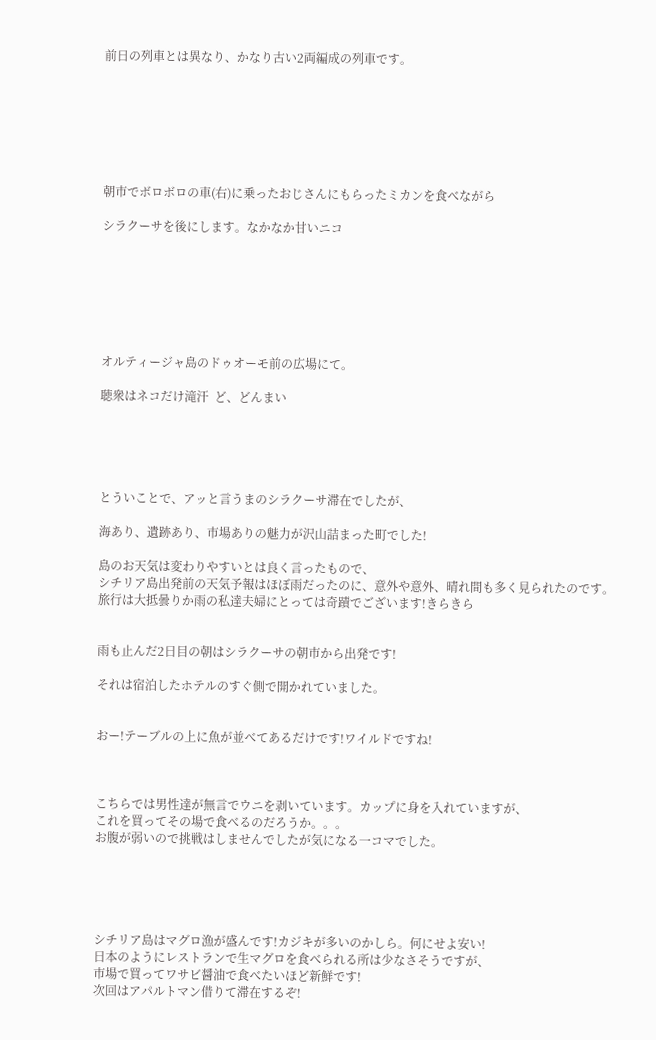前日の列車とは異なり、かなり古い2両編成の列車です。







朝市でボロボロの車(右)に乗ったおじさんにもらったミカンを食べながら

シラクーサを後にします。なかなか甘いニコ







オルティージャ島のドゥオーモ前の広場にて。

聴衆はネコだけ滝汗  ど、どんまい





とういことで、アッと言うまのシラクーサ滞在でしたが、

海あり、遺跡あり、市場ありの魅力が沢山詰まった町でした!

島のお天気は変わりやすいとは良く言ったもので、
シチリア島出発前の天気予報はほぼ雨だったのに、意外や意外、晴れ間も多く見られたのです。
旅行は大抵曇りか雨の私達夫婦にとっては奇蹟でございます!きらきら


雨も止んだ2日目の朝はシラクーサの朝市から出発です!

それは宿泊したホテルのすぐ側で開かれていました。


おー!テーブルの上に魚が並べてあるだけです!ワイルドですね!



こちらでは男性達が無言でウニを剥いています。カップに身を入れていますが、
これを買ってその場で食べるのだろうか。。。
お腹が弱いので挑戦はしませんでしたが気になる一コマでした。





シチリア島はマグロ漁が盛んです!カジキが多いのかしら。何にせよ安い!
日本のようにレストランで生マグロを食べられる所は少なさそうですが、
市場で買ってワサビ醤油で食べたいほど新鮮です!
次回はアパルトマン借りて滞在するぞ!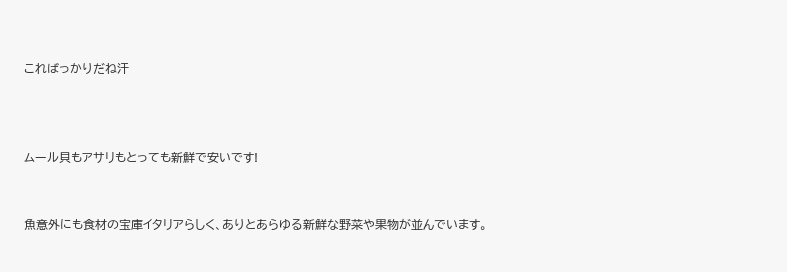こればっかりだね汗



ムール貝もアサリもとっても新鮮で安いです!


魚意外にも食材の宝庫イタリアらしく、ありとあらゆる新鮮な野菜や果物が並んでいます。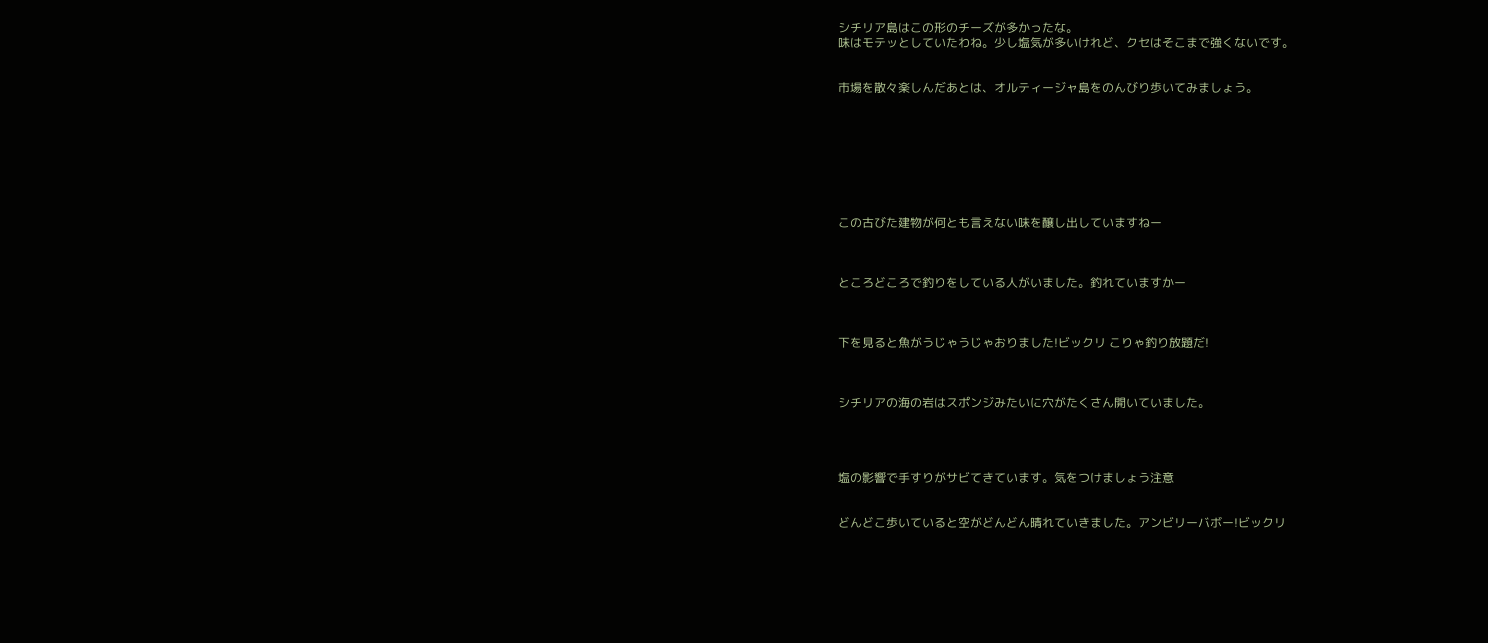シチリア島はこの形のチーズが多かったな。
味はモテッとしていたわね。少し塩気が多いけれど、クセはそこまで強くないです。


市場を散々楽しんだあとは、オルティージャ島をのんびり歩いてみましょう。








この古びた建物が何とも言えない味を醸し出していますねー



ところどころで釣りをしている人がいました。釣れていますかー



下を見ると魚がうじゃうじゃおりました!ビックリ こりゃ釣り放題だ!



シチリアの海の岩はスポンジみたいに穴がたくさん開いていました。




塩の影響で手すりがサビてきています。気をつけましょう注意


どんどこ歩いていると空がどんどん晴れていきました。アンビリーバボー!ビックリ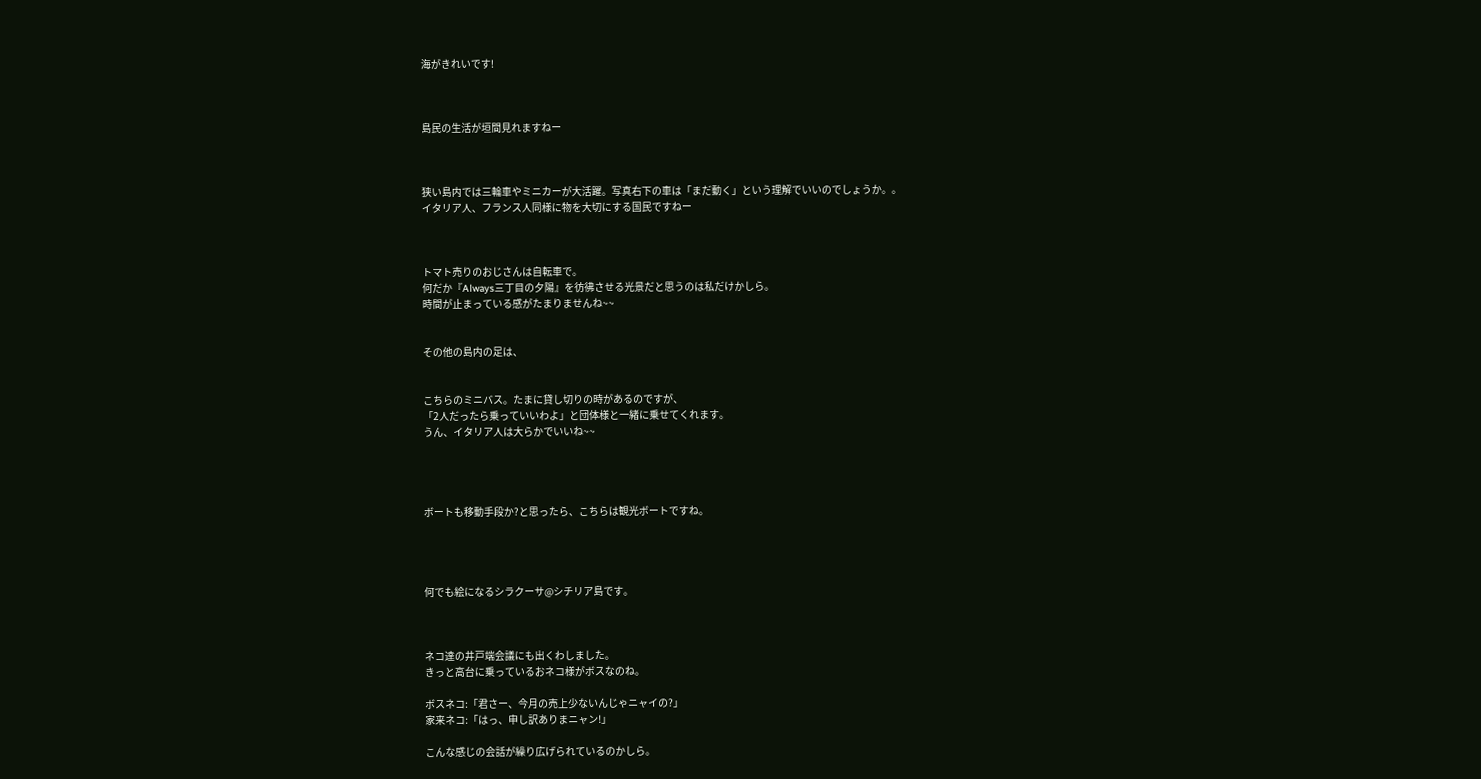海がきれいです!



島民の生活が垣間見れますねー



狭い島内では三輪車やミニカーが大活躍。写真右下の車は「まだ動く」という理解でいいのでしょうか。。
イタリア人、フランス人同様に物を大切にする国民ですねー



トマト売りのおじさんは自転車で。
何だか『Always三丁目の夕陽』を彷彿させる光景だと思うのは私だけかしら。
時間が止まっている感がたまりませんね~~


その他の島内の足は、


こちらのミニバス。たまに貸し切りの時があるのですが、
「2人だったら乗っていいわよ」と団体様と一緒に乗せてくれます。
うん、イタリア人は大らかでいいね~~




ボートも移動手段か?と思ったら、こちらは観光ボートですね。




何でも絵になるシラクーサ@シチリア島です。



ネコ達の井戸端会議にも出くわしました。
きっと高台に乗っているおネコ様がボスなのね。

ボスネコ:「君さー、今月の売上少ないんじゃニャイの?」
家来ネコ:「はっ、申し訳ありまニャン!」

こんな感じの会話が繰り広げられているのかしら。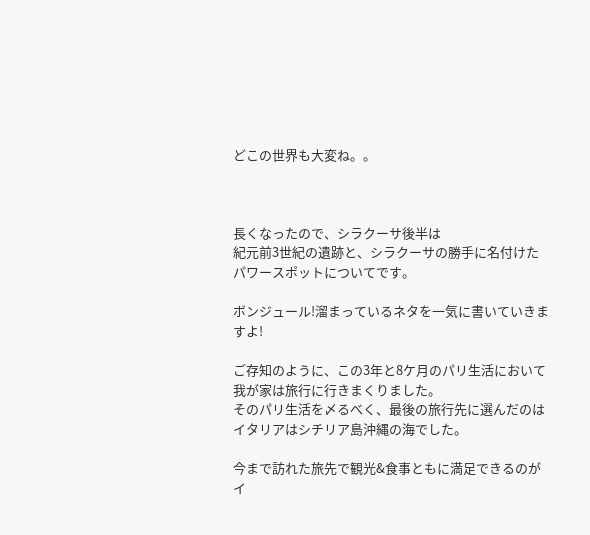どこの世界も大変ね。。



長くなったので、シラクーサ後半は
紀元前3世紀の遺跡と、シラクーサの勝手に名付けたパワースポットについてです。

ボンジュール!溜まっているネタを一気に書いていきますよ!

ご存知のように、この3年と8ケ月のパリ生活において我が家は旅行に行きまくりました。
そのパリ生活を〆るべく、最後の旅行先に選んだのはイタリアはシチリア島沖縄の海でした。

今まで訪れた旅先で観光&食事ともに満足できるのがイ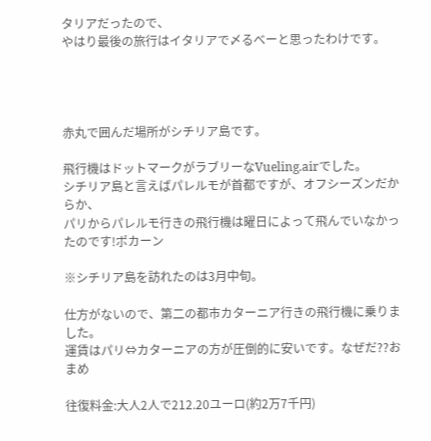タリアだったので、
やはり最後の旅行はイタリアで〆るべーと思ったわけです。




赤丸で囲んだ場所がシチリア島です。

飛行機はドットマークがラブリーなVueling.airでした。
シチリア島と言えばパレルモが首都ですが、オフシーズンだからか、
パリからパレルモ行きの飛行機は曜日によって飛んでいなかったのです!ポカーン

※シチリア島を訪れたのは3月中旬。

仕方がないので、第二の都市カターニア行きの飛行機に乗りました。
運賃はパリ⇔カターニアの方が圧倒的に安いです。なぜだ??おまめ

往復料金:大人2人で212.20ユーロ(約2万7千円)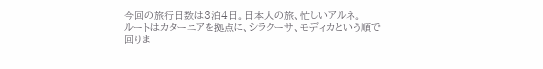今回の旅行日数は3泊4日。日本人の旅、忙しいアルネ。
ルートはカターニアを拠点に、シラクーサ、モディカという順で回りま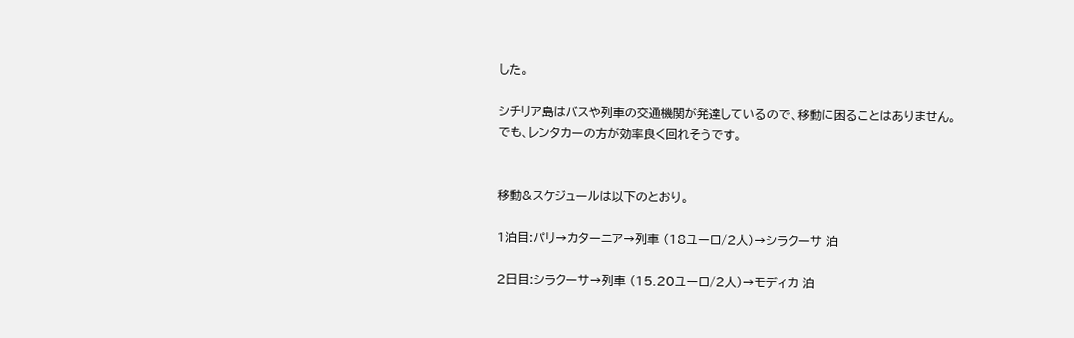した。

シチリア島はバスや列車の交通機関が発達しているので、移動に困ることはありません。
でも、レンタカーの方が効率良く回れそうです。


移動&スケジュールは以下のとおり。

1泊目:パリ→カターニア→列車 (18ユーロ/2人)→シラクーサ 泊

2日目:シラクーサ→列車 (15.20ユーロ/2人)→モディカ 泊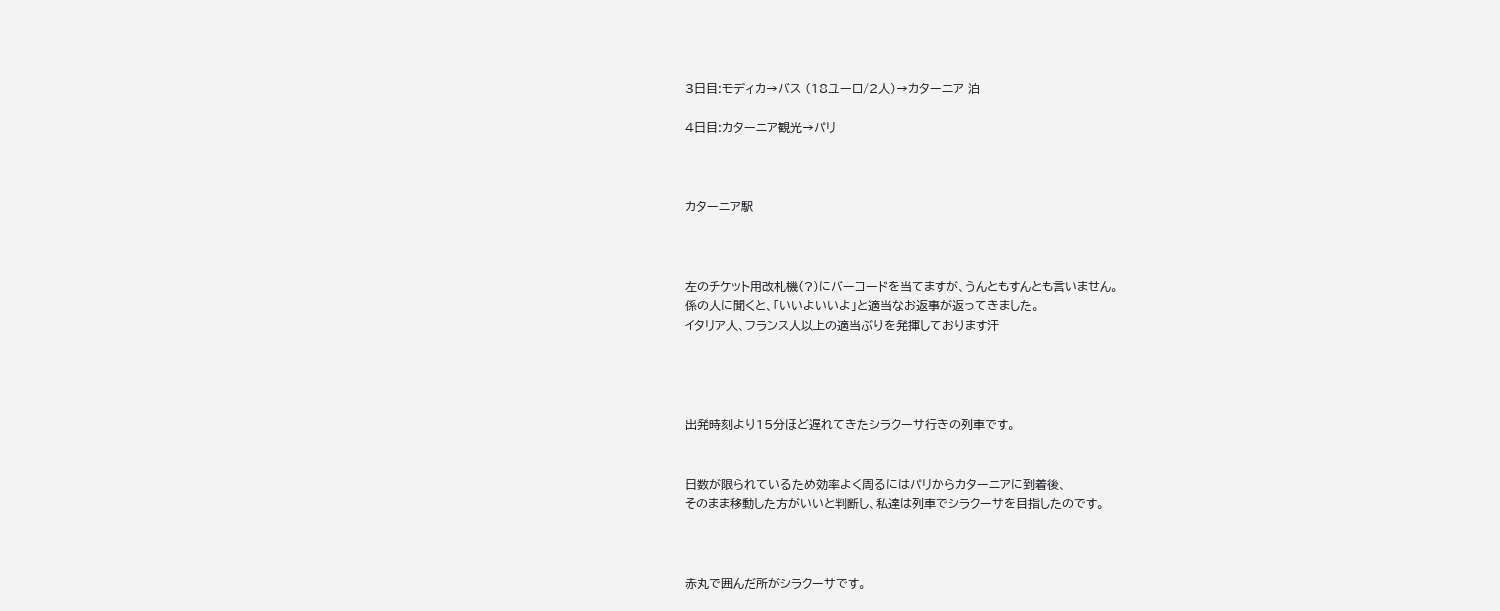3日目:モディカ→バス (18ユーロ/2人)→カターニア 泊

4日目:カターニア観光→パリ



カターニア駅



左のチケット用改札機(?)にバーコードを当てますが、うんともすんとも言いません。
係の人に聞くと、「いいよいいよ」と適当なお返事が返ってきました。
イタリア人、フランス人以上の適当ぶりを発揮しております汗




出発時刻より15分ほど遅れてきたシラクーサ行きの列車です。


日数が限られているため効率よく周るにはパリからカターニアに到着後、
そのまま移動した方がいいと判断し、私達は列車でシラクーサを目指したのです。



赤丸で囲んだ所がシラクーサです。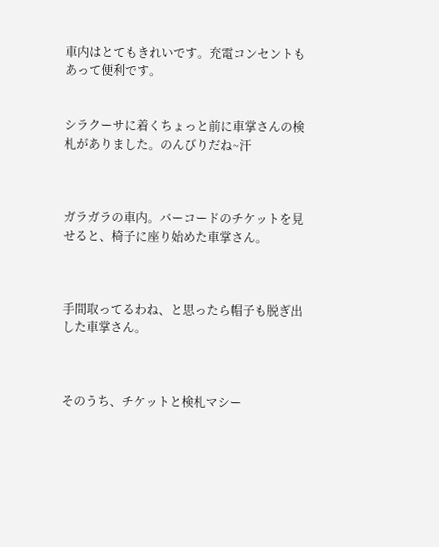車内はとてもきれいです。充電コンセントもあって便利です。


シラクーサに着くちょっと前に車掌さんの検札がありました。のんびりだね~汗



ガラガラの車内。バーコードのチケットを見せると、椅子に座り始めた車掌さん。



手間取ってるわね、と思ったら帽子も脱ぎ出した車掌さん。



そのうち、チケットと検札マシー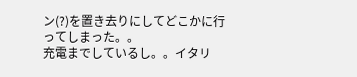ン(?)を置き去りにしてどこかに行ってしまった。。
充電までしているし。。イタリ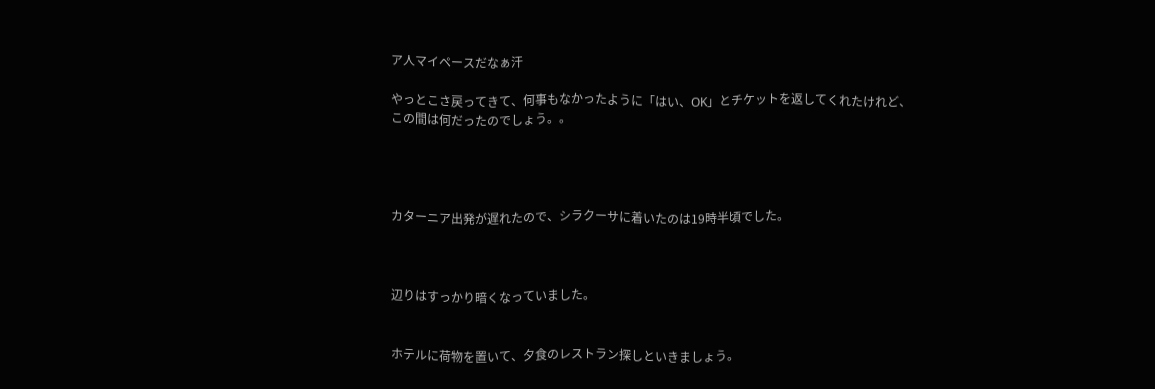ア人マイペースだなぁ汗

やっとこさ戻ってきて、何事もなかったように「はい、OK」とチケットを返してくれたけれど、
この間は何だったのでしょう。。




カターニア出発が遅れたので、シラクーサに着いたのは19時半頃でした。



辺りはすっかり暗くなっていました。


ホテルに荷物を置いて、夕食のレストラン探しといきましょう。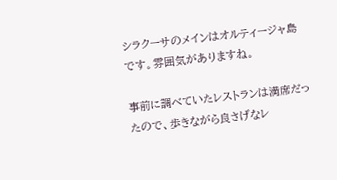シラクーサのメインはオルティージャ島です。雰囲気がありますね。

事前に調べていたレストランは満席だったので、歩きながら良さげなレ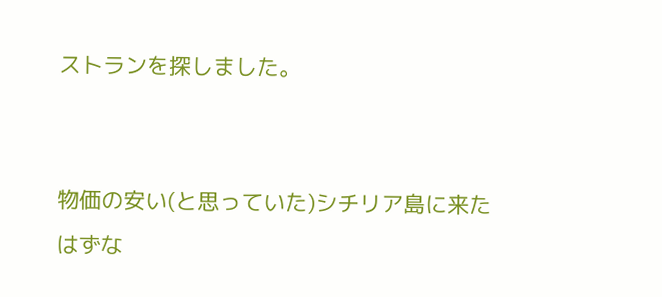ストランを探しました。


物価の安い(と思っていた)シチリア島に来たはずな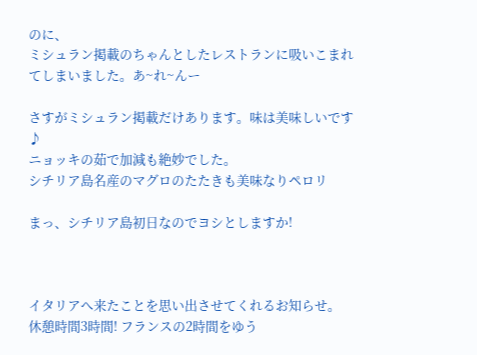のに、
ミシュラン掲載のちゃんとしたレストランに吸いこまれてしまいました。あ~れ~んー

さすがミシュラン掲載だけあります。味は美味しいです♪
ニョッキの茹で加減も絶妙でした。
シチリア島名産のマグロのたたきも美味なりペロリ

まっ、シチリア島初日なのでヨシとしますか!



イタリアへ来たことを思い出させてくれるお知らせ。
休憩時間3時間! フランスの2時間をゆう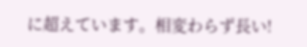に超えています。相変わらず長い!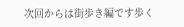次回からは街歩き編です歩く